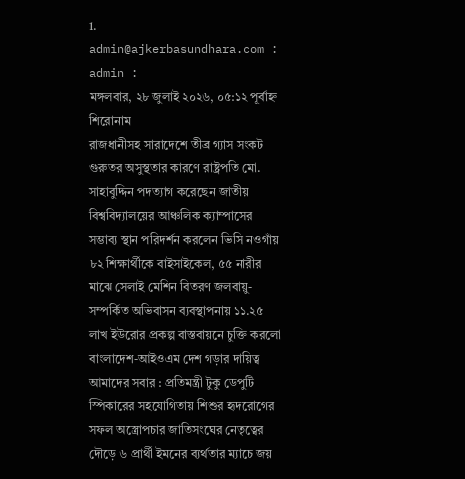1. admin@ajkerbasundhara.com : admin :
মঙ্গলবার, ২৮ জুলাই ২০২৬, ০৫:১২ পূর্বাহ্ন
শিরোনাম
রাজধানীসহ সারাদেশে তীব্র গ্যাস সংকট গুরুতর অসুস্থতার কারণে রাষ্ট্রপতি মো. সাহাবুদ্দিন পদত্যাগ করেছেন জাতীয় বিশ্ববিদ্যালয়ের আঞ্চলিক ক্যাম্পাসের সম্ভাব্য স্থান পরিদর্শন করলেন ভিসি নওগাঁয় ৮২ শিক্ষার্থীকে বাইসাইকেল, ৫৫ নারীর মাঝে সেলাই মেশিন বিতরণ জলবায়ু-সম্পর্কিত অভিবাসন ব্যবস্থাপনায় ১১.২৫ লাখ ইউরোর প্রকল্প বাস্তবায়নে চুক্তি করলো বাংলাদেশ-আইওএম দেশ গড়ার দায়িত্ব আমাদের সবার : প্রতিমন্ত্রী টুকু ডেপুটি স্পিকারের সহযোগিতায় শিশুর হৃদরোগের সফল অস্ত্রোপচার জাতিসংঘের নেতৃত্বের দৌড়ে ৬ প্রার্থী ইমনের ব্যর্থতার ম্যাচে জয়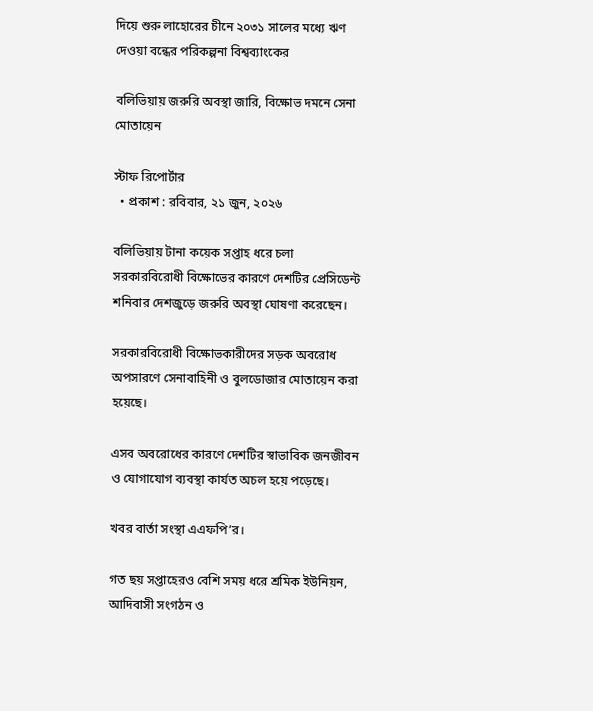দিয়ে শুরু লাহোরের চীনে ২০৩১ সালের মধ্যে ঋণ দেওয়া বন্ধের পরিকল্পনা বিশ্বব্যাংকের

বলিভিয়ায় জরুরি অবস্থা জারি, বিক্ষোভ দমনে সেনা মোতায়েন

স্টাফ রিপোর্টার
  • প্রকাশ : রবিবার, ২১ জুন, ২০২৬

বলিভিয়ায় টানা কয়েক সপ্তাহ ধরে চলা সরকারবিরোধী বিক্ষোভের কারণে দেশটির প্রেসিডেন্ট শনিবার দেশজুড়ে জরুরি অবস্থা ঘোষণা করেছেন।

সরকারবিরোধী বিক্ষোভকারীদের সড়ক অবরোধ অপসারণে সেনাবাহিনী ও বুলডোজার মোতায়েন করা হয়েছে।

এসব অবরোধের কারণে দেশটির স্বাভাবিক জনজীবন ও যোগাযোগ ব্যবস্থা কার্যত অচল হয়ে পড়েছে।

খবর বার্তা সংস্থা এএফপি’র।

গত ছয় সপ্তাহেরও বেশি সময় ধরে শ্রমিক ইউনিয়ন, আদিবাসী সংগঠন ও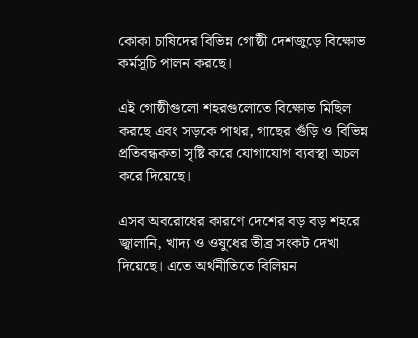কোকা চাষিদের বিভিন্ন গোষ্ঠী দেশজুড়ে বিক্ষোভ কর্মসূচি পালন করছে।

এই গোষ্ঠীগুলো শহরগুলোতে বিক্ষোভ মিছিল করছে এবং সড়কে পাথর, গাছের গুঁড়ি ও বিভিন্ন প্রতিবন্ধকতা সৃষ্টি করে যোগাযোগ ব্যবস্থা অচল করে দিয়েছে।

এসব অবরোধের কারণে দেশের বড় বড় শহরে জ্বালানি, খাদ্য ও ওষুধের তীব্র সংকট দেখা দিয়েছে। এতে অর্থনীতিতে বিলিয়ন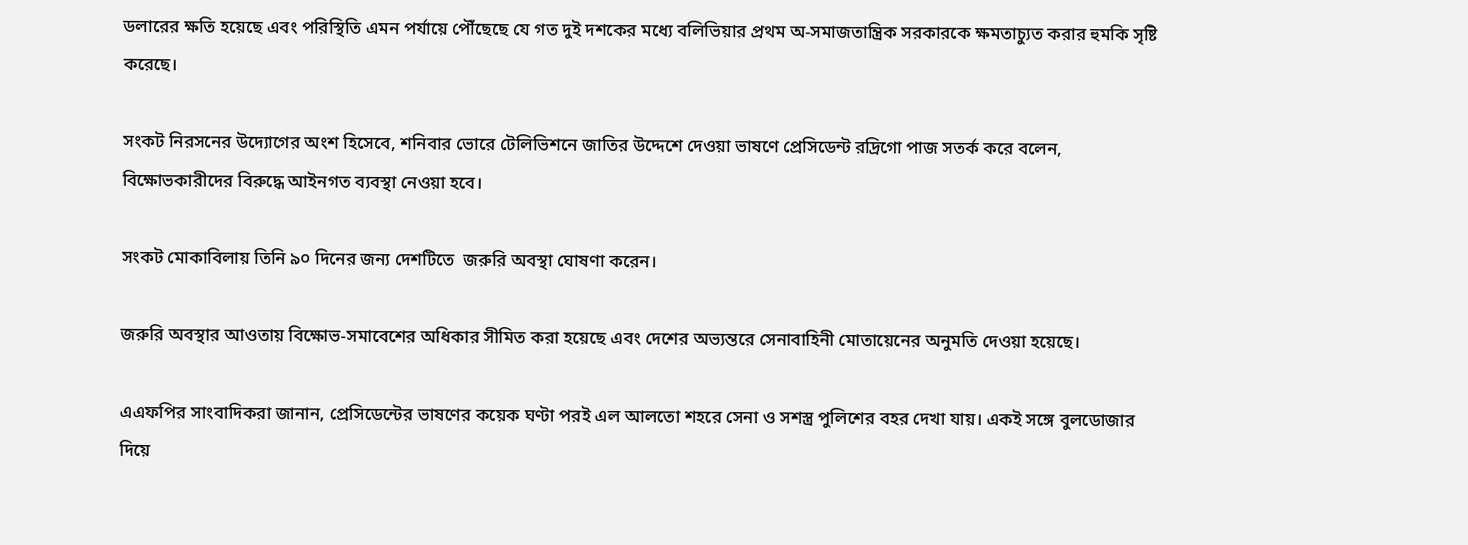ডলারের ক্ষতি হয়েছে এবং পরিস্থিতি এমন পর্যায়ে পৌঁছেছে যে গত দুই দশকের মধ্যে বলিভিয়ার প্রথম অ-সমাজতান্ত্রিক সরকারকে ক্ষমতাচ্যুত করার হুমকি সৃষ্টি করেছে।

সংকট নিরসনের উদ্যোগের অংশ হিসেবে, শনিবার ভোরে টেলিভিশনে জাতির উদ্দেশে দেওয়া ভাষণে প্রেসিডেন্ট রদ্রিগো পাজ সতর্ক করে বলেন, বিক্ষোভকারীদের বিরুদ্ধে আইনগত ব্যবস্থা নেওয়া হবে।

সংকট মোকাবিলায় তিনি ৯০ দিনের জন্য দেশটিতে  জরুরি অবস্থা ঘোষণা করেন।

জরুরি অবস্থার আওতায় বিক্ষোভ-সমাবেশের অধিকার সীমিত করা হয়েছে এবং দেশের অভ্যন্তরে সেনাবাহিনী মোতায়েনের অনুমতি দেওয়া হয়েছে।

এএফপির সাংবাদিকরা জানান, প্রেসিডেন্টের ভাষণের কয়েক ঘণ্টা পরই এল আলতো শহরে সেনা ও সশস্ত্র পুলিশের বহর দেখা যায়। একই সঙ্গে বুলডোজার দিয়ে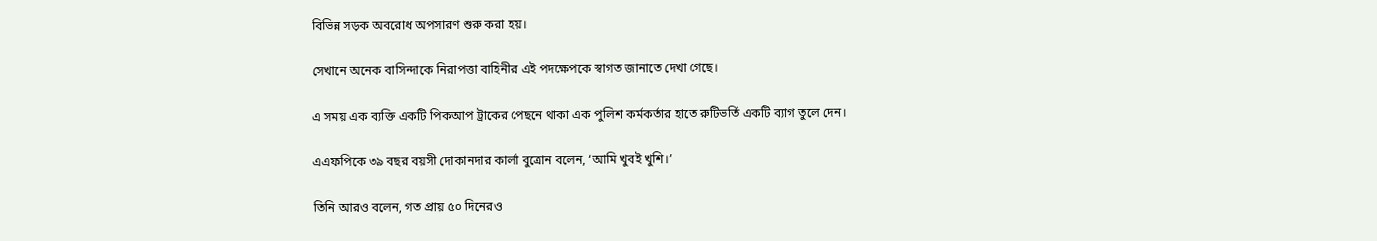বিভিন্ন সড়ক অবরোধ অপসারণ শুরু করা হয়।

সেখানে অনেক বাসিন্দাকে নিরাপত্তা বাহিনীর এই পদক্ষেপকে স্বাগত জানাতে দেখা গেছে।

এ সময় এক ব্যক্তি একটি পিকআপ ট্রাকের পেছনে থাকা এক পুলিশ কর্মকর্তার হাতে রুটিভর্তি একটি ব্যাগ তুলে দেন।

এএফপিকে ৩৯ বছর বয়সী দোকানদার কার্লা বুত্রোন বলেন, ‘আমি খুবই খুশি।’

তিনি আরও বলেন, গত প্রায় ৫০ দিনেরও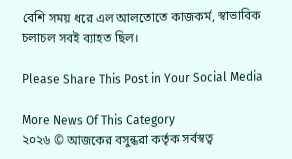বেশি সময় ধরে এল আলতোতে কাজকর্ম, স্বাভাবিক চলাচল সবই ব্যাহত ছিল।

Please Share This Post in Your Social Media

More News Of This Category
২০২৬ © আজকের বসুন্ধরা কর্তৃক সর্বস্বত্ব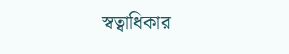স্বত্বাধিকার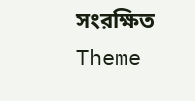সংরক্ষিত
Theme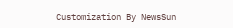Customization By NewsSun